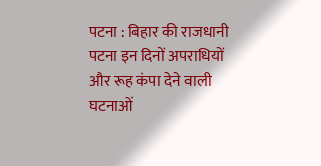पटना : बिहार की राजधानी पटना इन दिनों अपराधियों और रूह कंपा देने वाली घटनाओं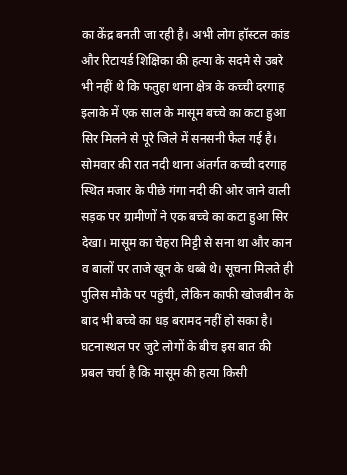का केंद्र बनती जा रही है। अभी लोग हॉस्टल कांड और रिटायर्ड शिक्षिका की हत्या के सदमे से उबरे भी नहीं थे कि फतुहा थाना क्षेत्र के कच्ची दरगाह इलाके में एक साल के मासूम बच्चे का कटा हुआ सिर मिलने से पूरे जिले में सनसनी फैल गई है।
सोमवार की रात नदी थाना अंतर्गत कच्ची दरगाह स्थित मजार के पीछे गंगा नदी की ओर जाने वाली सड़क पर ग्रामीणों ने एक बच्चे का कटा हुआ सिर देखा। मासूम का चेहरा मिट्टी से सना था और कान व बालों पर ताजे खून के धब्बे थे। सूचना मिलते ही पुलिस मौके पर पहुंची, लेकिन काफी खोजबीन के बाद भी बच्चे का धड़ बरामद नहीं हो सका है।
घटनास्थल पर जुटे लोगों के बीच इस बात की प्रबल चर्चा है कि मासूम की हत्या किसी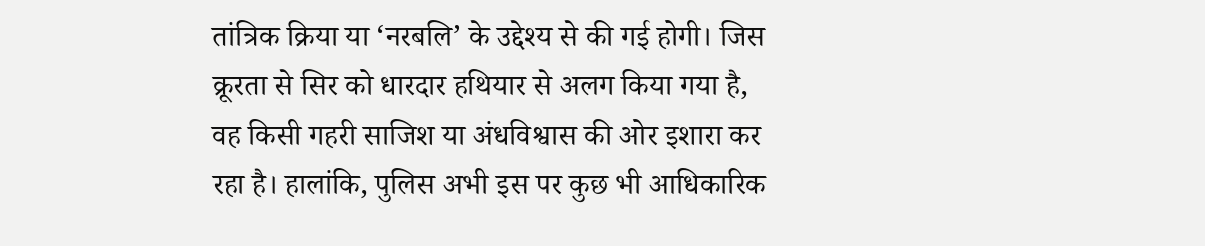तांत्रिक क्रिया या ‘नरबलि’ के उद्देश्य से की गई होगी। जिस क्रूरता से सिर को धारदार हथियार से अलग किया गया है, वह किसी गहरी साजिश या अंधविश्वास की ओर इशारा कर रहा है। हालांकि, पुलिस अभी इस पर कुछ भी आधिकारिक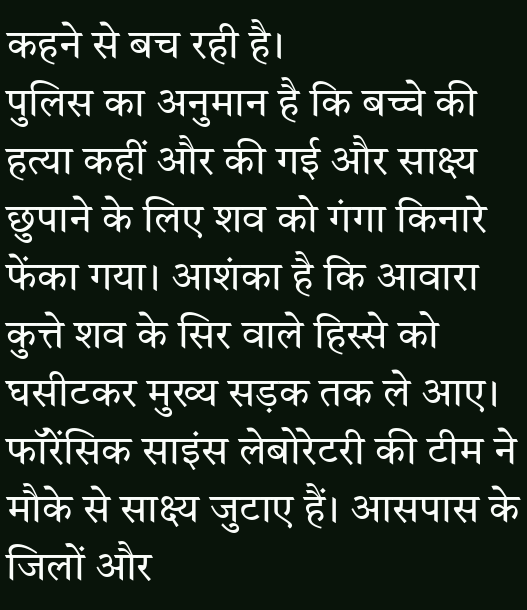कहने से बच रही है।
पुलिस का अनुमान है कि बच्चे की हत्या कहीं और की गई और साक्ष्य छुपाने के लिए शव को गंगा किनारे फेंका गया। आशंका है कि आवारा कुत्ते शव के सिर वाले हिस्से को घसीटकर मुख्य सड़क तक ले आए। फॉरेंसिक साइंस लेबोरेटरी की टीम ने मौके से साक्ष्य जुटाए हैं। आसपास के जिलों और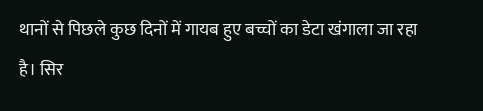थानों से पिछले कुछ दिनों में गायब हुए बच्चों का डेटा खंगाला जा रहा है। सिर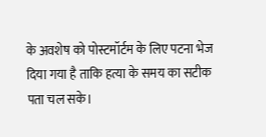के अवशेष को पोस्टमॉर्टम के लिए पटना भेज दिया गया है ताकि हत्या के समय का सटीक पता चल सके।